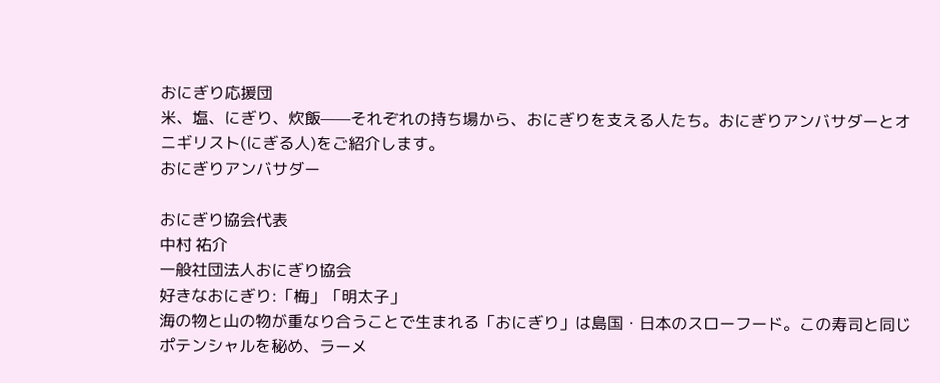おにぎり応援団
米、塩、にぎり、炊飯——それぞれの持ち場から、おにぎりを支える人たち。おにぎりアンバサダーとオニギリスト(にぎる人)をご紹介します。
おにぎりアンバサダー

おにぎり協会代表
中村 祐介
一般社団法人おにぎり協会
好きなおにぎり:「梅」「明太子」
海の物と山の物が重なり合うことで生まれる「おにぎり」は島国・日本のスローフード。この寿司と同じポテンシャルを秘め、ラーメ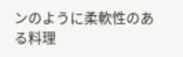ンのように柔軟性のある料理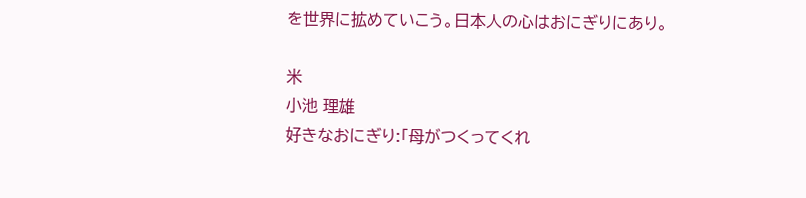を世界に拡めていこう。日本人の心はおにぎりにあり。

米
小池 理雄
好きなおにぎり:「母がつくってくれ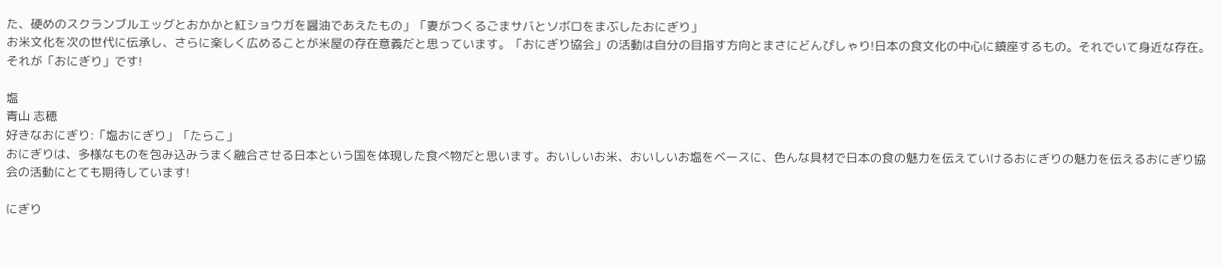た、硬めのスクランブルエッグとおかかと紅ショウガを醤油であえたもの」「妻がつくるごまサバとソボロをまぶしたおにぎり」
お米文化を次の世代に伝承し、さらに楽しく広めることが米屋の存在意義だと思っています。「おにぎり協会」の活動は自分の目指す方向とまさにどんぴしゃり!日本の食文化の中心に鎮座するもの。それでいて身近な存在。それが「おにぎり」です!

塩
青山 志穂
好きなおにぎり:「塩おにぎり」「たらこ」
おにぎりは、多様なものを包み込みうまく融合させる日本という国を体現した食べ物だと思います。おいしいお米、おいしいお塩をベースに、色んな具材で日本の食の魅力を伝えていけるおにぎりの魅力を伝えるおにぎり協会の活動にとても期待しています!

にぎり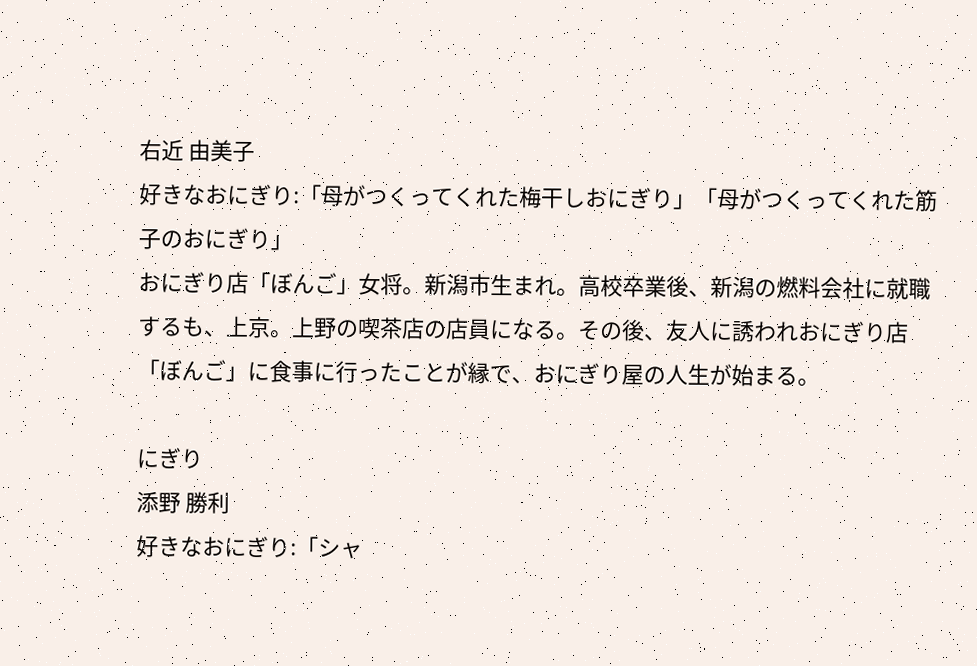右近 由美子
好きなおにぎり:「母がつくってくれた梅干しおにぎり」「母がつくってくれた筋子のおにぎり」
おにぎり店「ぼんご」女将。新潟市生まれ。高校卒業後、新潟の燃料会社に就職するも、上京。上野の喫茶店の店員になる。その後、友人に誘われおにぎり店「ぼんご」に食事に行ったことが縁で、おにぎり屋の人生が始まる。

にぎり
添野 勝利
好きなおにぎり:「シャ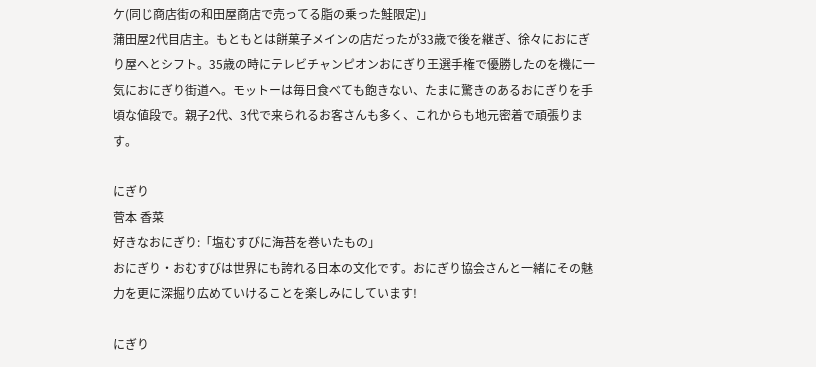ケ(同じ商店街の和田屋商店で売ってる脂の乗った鮭限定)」
蒲田屋2代目店主。もともとは餅菓子メインの店だったが33歳で後を継ぎ、徐々におにぎり屋へとシフト。35歳の時にテレビチャンピオンおにぎり王選手権で優勝したのを機に一気におにぎり街道へ。モットーは毎日食べても飽きない、たまに驚きのあるおにぎりを手頃な値段で。親子2代、3代で来られるお客さんも多く、これからも地元密着で頑張ります。

にぎり
菅本 香菜
好きなおにぎり:「塩むすびに海苔を巻いたもの」
おにぎり・おむすびは世界にも誇れる日本の文化です。おにぎり協会さんと一緒にその魅力を更に深掘り広めていけることを楽しみにしています!

にぎり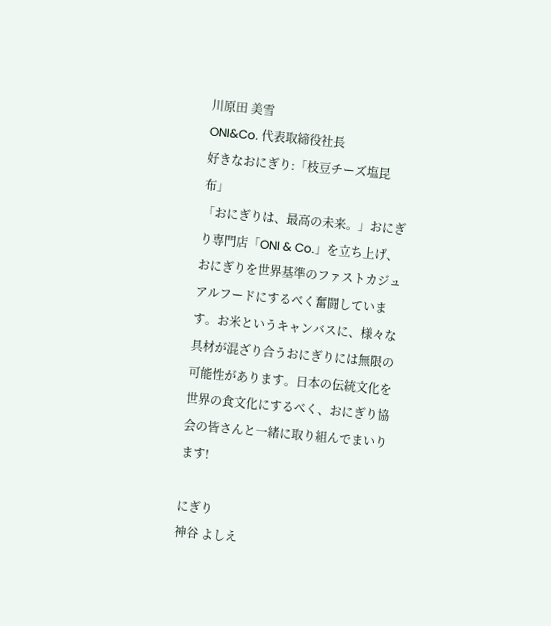川原田 美雪
ONI&Co. 代表取締役社長
好きなおにぎり:「枝豆チーズ塩昆布」
「おにぎりは、最高の未来。」おにぎり専門店「ONI & Co.」を立ち上げ、おにぎりを世界基準のファストカジュアルフードにするべく奮闘しています。お米というキャンバスに、様々な具材が混ざり合うおにぎりには無限の可能性があります。日本の伝統文化を世界の食文化にするべく、おにぎり協会の皆さんと一緒に取り組んでまいります!

にぎり
神谷 よしえ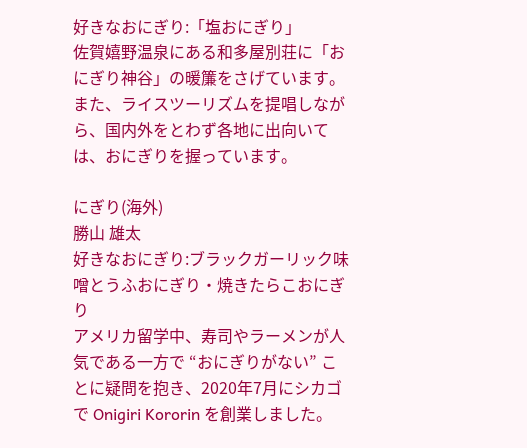好きなおにぎり:「塩おにぎり」
佐賀嬉野温泉にある和多屋別荘に「おにぎり神谷」の暖簾をさげています。また、ライスツーリズムを提唱しながら、国内外をとわず各地に出向いては、おにぎりを握っています。

にぎり(海外)
勝山 雄太
好きなおにぎり:ブラックガーリック味噌とうふおにぎり・焼きたらこおにぎり
アメリカ留学中、寿司やラーメンが人気である一方で “おにぎりがない” ことに疑問を抱き、2020年7月にシカゴで Onigiri Kororin を創業しました。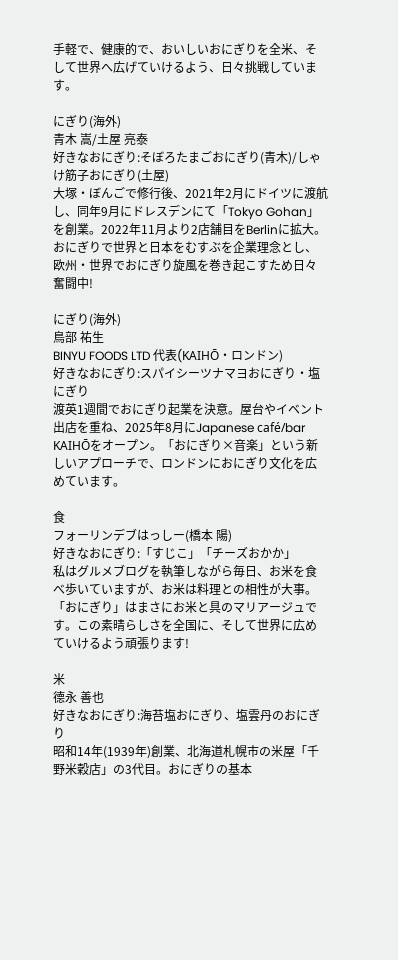手軽で、健康的で、おいしいおにぎりを全米、そして世界へ広げていけるよう、日々挑戦しています。

にぎり(海外)
青木 嵩/土屋 亮泰
好きなおにぎり:そぼろたまごおにぎり(青木)/しゃけ筋子おにぎり(土屋)
大塚・ぼんごで修行後、2021年2月にドイツに渡航し、同年9月にドレスデンにて「Tokyo Gohan」を創業。2022年11月より2店舗目をBerlinに拡大。おにぎりで世界と日本をむすぶを企業理念とし、欧州・世界でおにぎり旋風を巻き起こすため日々奮闘中!

にぎり(海外)
鳥部 祐生
BINYU FOODS LTD 代表(KAIHŌ・ロンドン)
好きなおにぎり:スパイシーツナマヨおにぎり・塩にぎり
渡英1週間でおにぎり起業を決意。屋台やイベント出店を重ね、2025年8月にJapanese café/bar KAIHŌをオープン。「おにぎり×音楽」という新しいアプローチで、ロンドンにおにぎり文化を広めています。

食
フォーリンデブはっしー(橋本 陽)
好きなおにぎり:「すじこ」「チーズおかか」
私はグルメブログを執筆しながら毎日、お米を食べ歩いていますが、お米は料理との相性が大事。「おにぎり」はまさにお米と具のマリアージュです。この素晴らしさを全国に、そして世界に広めていけるよう頑張ります!

米
德永 善也
好きなおにぎり:海苔塩おにぎり、塩雲丹のおにぎり
昭和14年(1939年)創業、北海道札幌市の米屋「千野米穀店」の3代目。おにぎりの基本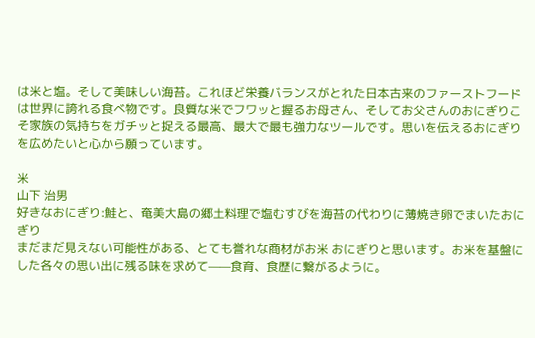は米と塩。そして美味しい海苔。これほど栄養バランスがとれた日本古来のファーストフードは世界に誇れる食べ物です。良質な米でフワッと握るお母さん、そしてお父さんのおにぎりこそ家族の気持ちをガチッと捉える最高、最大で最も強力なツールです。思いを伝えるおにぎりを広めたいと心から願っています。

米
山下 治男
好きなおにぎり:鮭と、奄美大島の郷土料理で塩むすびを海苔の代わりに薄焼き卵でまいたおにぎり
まだまだ見えない可能性がある、とても誉れな商材がお米 おにぎりと思います。お米を基盤にした各々の思い出に残る味を求めて——食育、食歴に繋がるように。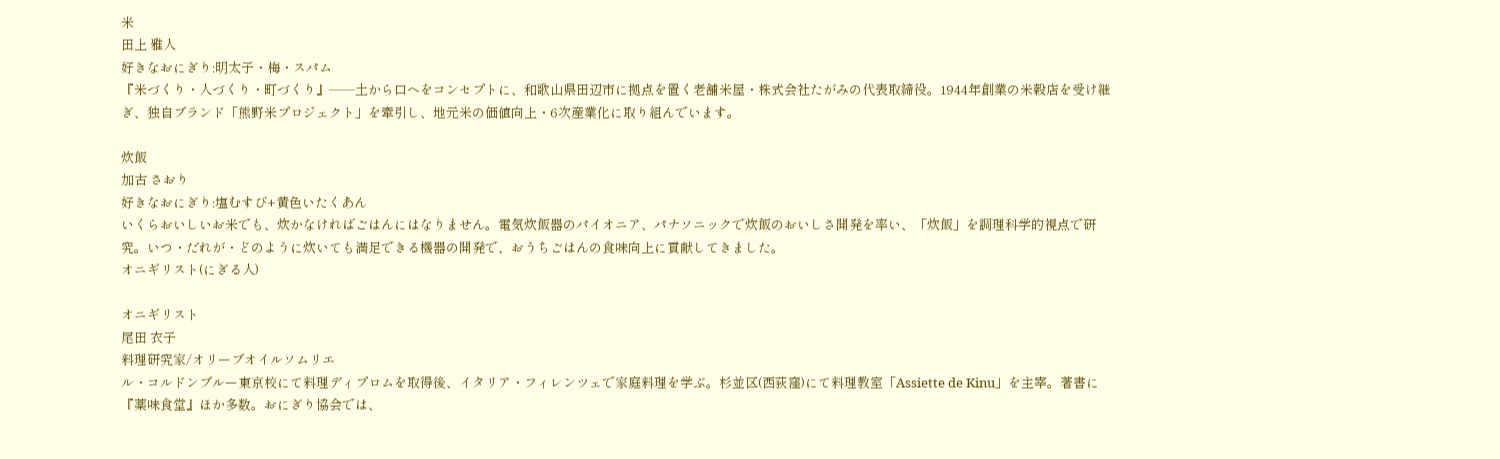米
田上 雅人
好きなおにぎり:明太子・梅・スパム
『米づくり・人づくり・町づくり』——土から口へをコンセプトに、和歌山県田辺市に拠点を置く老舗米屋・株式会社たがみの代表取締役。1944年創業の米穀店を受け継ぎ、独自ブランド「熊野米プロジェクト」を牽引し、地元米の価値向上・6次産業化に取り組んでいます。

炊飯
加古 さおり
好きなおにぎり:塩むすび+黄色いたくあん
いくらおいしいお米でも、炊かなければごはんにはなりません。電気炊飯器のパイオニア、パナソニックで炊飯のおいしさ開発を率い、「炊飯」を調理科学的視点で研究。いつ・だれが・どのように炊いても満足できる機器の開発で、おうちごはんの食味向上に貢献してきました。
オニギリスト(にぎる人)

オニギリスト
尾田 衣子
料理研究家/オリーブオイルソムリエ
ル・コルドンブルー東京校にて料理ディプロムを取得後、イタリア・フィレンツェで家庭料理を学ぶ。杉並区(西荻窪)にて料理教室「Assiette de Kinu」を主宰。著書に『薬味食堂』ほか多数。おにぎり協会では、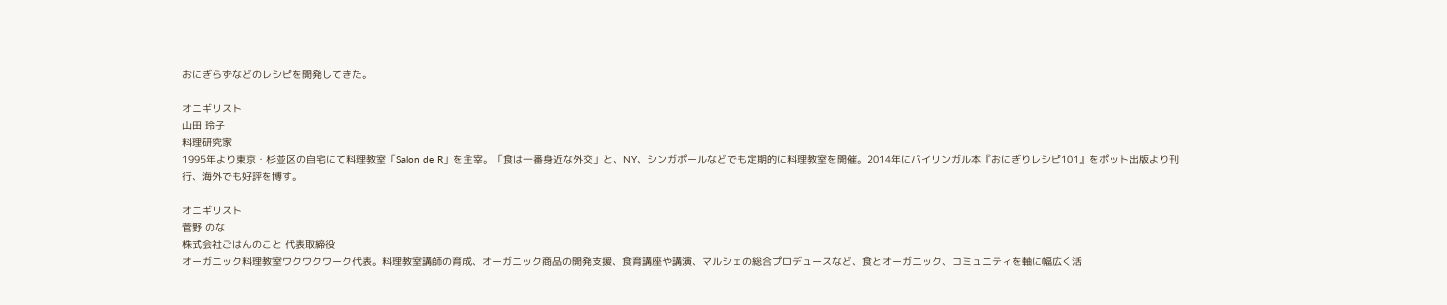おにぎらずなどのレシピを開発してきた。

オニギリスト
山田 玲子
料理研究家
1995年より東京・杉並区の自宅にて料理教室「Salon de R」を主宰。「食は一番身近な外交」と、NY、シンガポールなどでも定期的に料理教室を開催。2014年にバイリンガル本『おにぎりレシピ101』をポット出版より刊行、海外でも好評を博す。

オニギリスト
菅野 のな
株式会社ごはんのこと 代表取締役
オーガニック料理教室ワクワクワーク代表。料理教室講師の育成、オーガニック商品の開発支援、食育講座や講演、マルシェの総合プロデュースなど、食とオーガニック、コミュニティを軸に幅広く活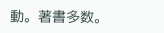動。著書多数。